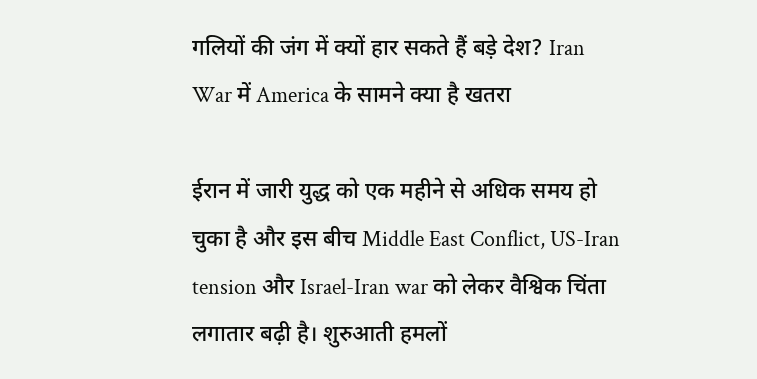गलियों की जंग में क्यों हार सकते हैं बड़े देश? Iran War में America के सामने क्या है खतरा

ईरान में जारी युद्ध को एक महीने से अधिक समय हो चुका है और इस बीच Middle East Conflict, US-Iran tension और Israel-Iran war को लेकर वैश्विक चिंता लगातार बढ़ी है। शुरुआती हमलों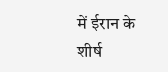में ईरान के शीर्ष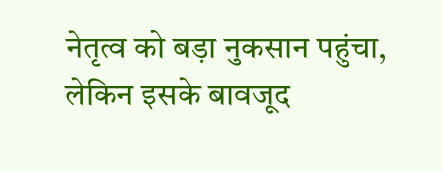नेतृत्व को बड़ा नुकसान पहुंचा, लेकिन इसके बावजूद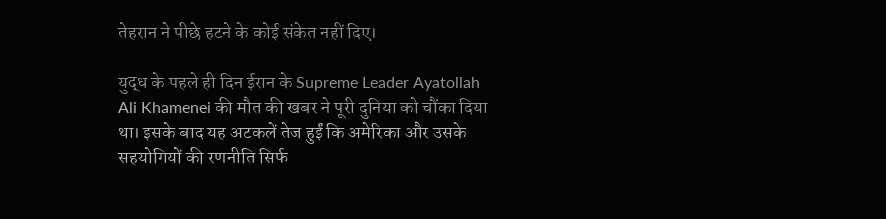तेहरान ने पीछे हटने के कोई संकेत नहीं दिए।

युद्ध के पहले ही दिन ईरान के Supreme Leader Ayatollah Ali Khamenei की मौत की खबर ने पूरी दुनिया को चौंका दिया था। इसके बाद यह अटकलें तेज हुईं कि अमेरिका और उसके सहयोगियों की रणनीति सिर्फ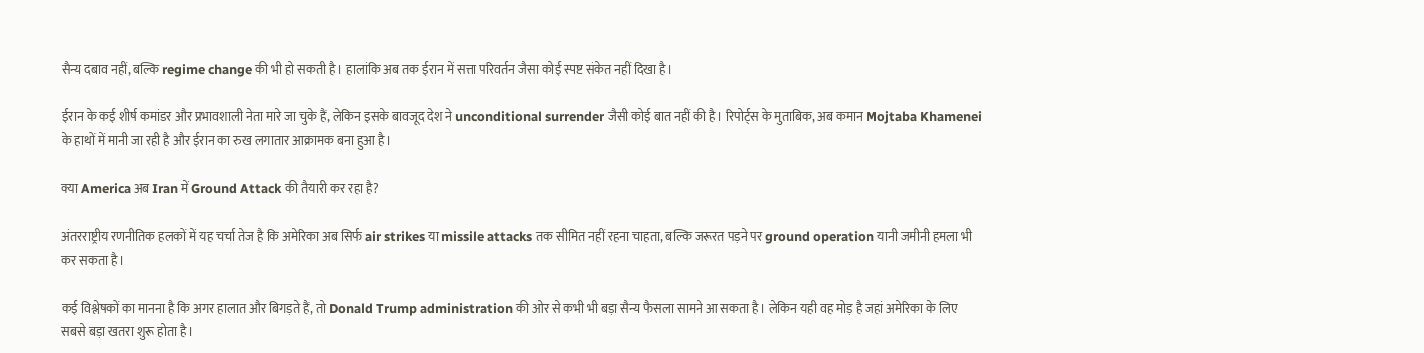सैन्य दबाव नहीं, बल्कि regime change की भी हो सकती है। हालांकि अब तक ईरान में सत्ता परिवर्तन जैसा कोई स्पष्ट संकेत नहीं दिखा है।

ईरान के कई शीर्ष कमांडर और प्रभावशाली नेता मारे जा चुके हैं, लेकिन इसके बावजूद देश ने unconditional surrender जैसी कोई बात नहीं की है। रिपोर्ट्स के मुताबिक, अब कमान Mojtaba Khamenei के हाथों में मानी जा रही है और ईरान का रुख लगातार आक्रामक बना हुआ है।

क्या America अब Iran में Ground Attack की तैयारी कर रहा है?

अंतरराष्ट्रीय रणनीतिक हलकों में यह चर्चा तेज है कि अमेरिका अब सिर्फ air strikes या missile attacks तक सीमित नहीं रहना चाहता, बल्कि जरूरत पड़ने पर ground operation यानी जमीनी हमला भी कर सकता है।

कई विश्लेषकों का मानना है कि अगर हालात और बिगड़ते हैं, तो Donald Trump administration की ओर से कभी भी बड़ा सैन्य फैसला सामने आ सकता है। लेकिन यही वह मोड़ है जहां अमेरिका के लिए सबसे बड़ा खतरा शुरू होता है।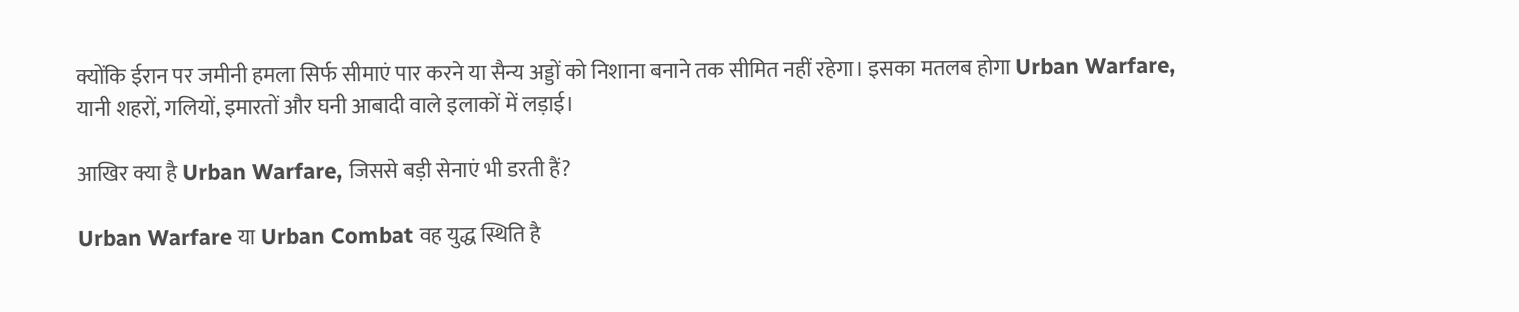क्योंकि ईरान पर जमीनी हमला सिर्फ सीमाएं पार करने या सैन्य अड्डों को निशाना बनाने तक सीमित नहीं रहेगा। इसका मतलब होगा Urban Warfare, यानी शहरों, गलियों, इमारतों और घनी आबादी वाले इलाकों में लड़ाई।

आखिर क्या है Urban Warfare, जिससे बड़ी सेनाएं भी डरती हैं?

Urban Warfare या Urban Combat वह युद्ध स्थिति है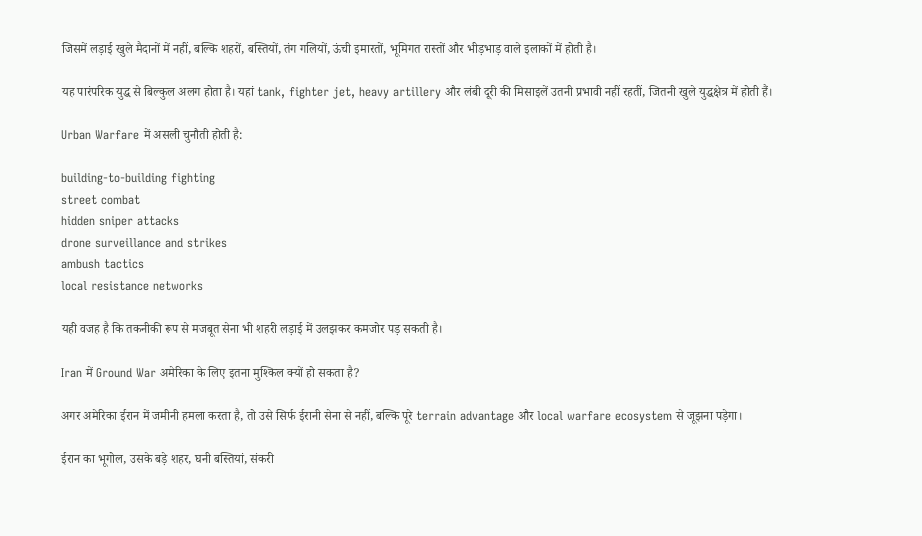जिसमें लड़ाई खुले मैदानों में नहीं, बल्कि शहरों, बस्तियों, तंग गलियों, ऊंची इमारतों, भूमिगत रास्तों और भीड़भाड़ वाले इलाकों में होती है।

यह पारंपरिक युद्ध से बिल्कुल अलग होता है। यहां tank, fighter jet, heavy artillery और लंबी दूरी की मिसाइलें उतनी प्रभावी नहीं रहतीं, जितनी खुले युद्धक्षेत्र में होती हैं।

Urban Warfare में असली चुनौती होती है:

building-to-building fighting
street combat
hidden sniper attacks
drone surveillance and strikes
ambush tactics
local resistance networks

यही वजह है कि तकनीकी रूप से मजबूत सेना भी शहरी लड़ाई में उलझकर कमजोर पड़ सकती है।

Iran में Ground War अमेरिका के लिए इतना मुश्किल क्यों हो सकता है?

अगर अमेरिका ईरान में जमीनी हमला करता है, तो उसे सिर्फ ईरानी सेना से नहीं, बल्कि पूरे terrain advantage और local warfare ecosystem से जूझना पड़ेगा।

ईरान का भूगोल, उसके बड़े शहर, घनी बस्तियां, संकरी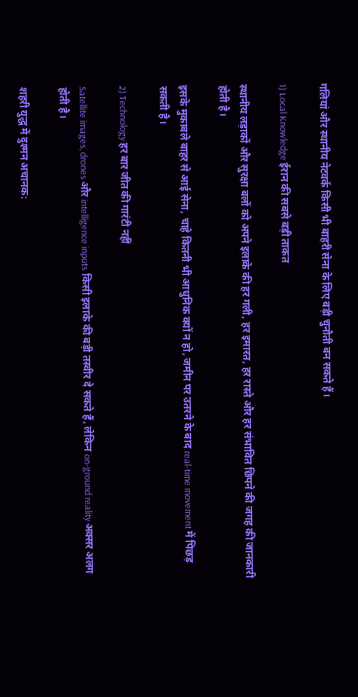गलियां और स्थानीय नेटवर्क किसी भी बाहरी सेना के लिए बड़ी चुनौती बन सकते हैं।

1) Local Knowledge ईरान की सबसे बड़ी ताकत

स्थानीय लड़ाकों और सुरक्षा बलों को अपने इलाके की हर गली, हर इमारत, हर रास्ते और हर संभावित छिपने की जगह की जानकारी होती है।

इसके मुकाबले बाहर से आई सेना, चाहे कितनी भी आधुनिक क्यों न हो, जमीन पर उतरने के बाद real-time movement में पिछड़ सकती है।

2) Technology हर बार जीत की गारंटी नहीं

Satellite images, drones और intelligence inputs किसी इलाके की बड़ी तस्वीर दे सकते हैं, लेकिन on-ground reality अक्सर अलग होती है।

शहरी युद्ध में दुश्मन अचानक: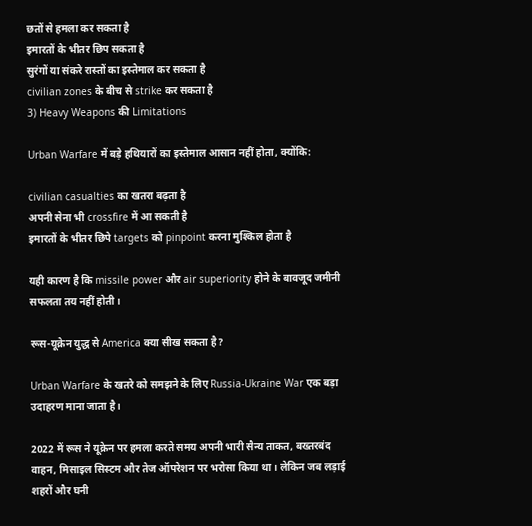छतों से हमला कर सकता है
इमारतों के भीतर छिप सकता है
सुरंगों या संकरे रास्तों का इस्तेमाल कर सकता है
civilian zones के बीच से strike कर सकता है
3) Heavy Weapons की Limitations

Urban Warfare में बड़े हथियारों का इस्तेमाल आसान नहीं होता, क्योंकि:

civilian casualties का खतरा बढ़ता है
अपनी सेना भी crossfire में आ सकती है
इमारतों के भीतर छिपे targets को pinpoint करना मुश्किल होता है

यही कारण है कि missile power और air superiority होने के बावजूद जमीनी सफलता तय नहीं होती।

रूस-यूक्रेन युद्ध से America क्या सीख सकता है?

Urban Warfare के खतरे को समझने के लिए Russia-Ukraine War एक बड़ा उदाहरण माना जाता है।

2022 में रूस ने यूक्रेन पर हमला करते समय अपनी भारी सैन्य ताकत, बख्तरबंद वाहन, मिसाइल सिस्टम और तेज ऑपरेशन पर भरोसा किया था। लेकिन जब लड़ाई शहरों और घनी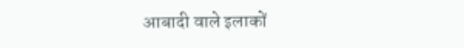आबादी वाले इलाकों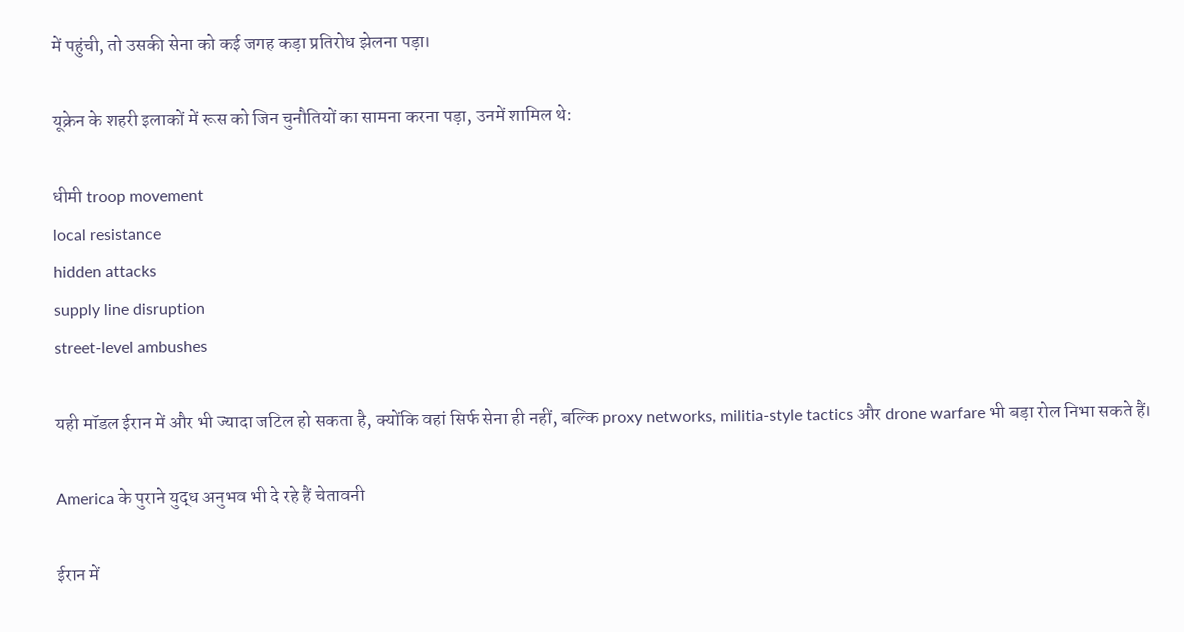में पहुंची, तो उसकी सेना को कई जगह कड़ा प्रतिरोध झेलना पड़ा।

यूक्रेन के शहरी इलाकों में रूस को जिन चुनौतियों का सामना करना पड़ा, उनमें शामिल थे:

धीमी troop movement
local resistance
hidden attacks
supply line disruption
street-level ambushes

यही मॉडल ईरान में और भी ज्यादा जटिल हो सकता है, क्योंकि वहां सिर्फ सेना ही नहीं, बल्कि proxy networks, militia-style tactics और drone warfare भी बड़ा रोल निभा सकते हैं।

America के पुराने युद्ध अनुभव भी दे रहे हैं चेतावनी

ईरान में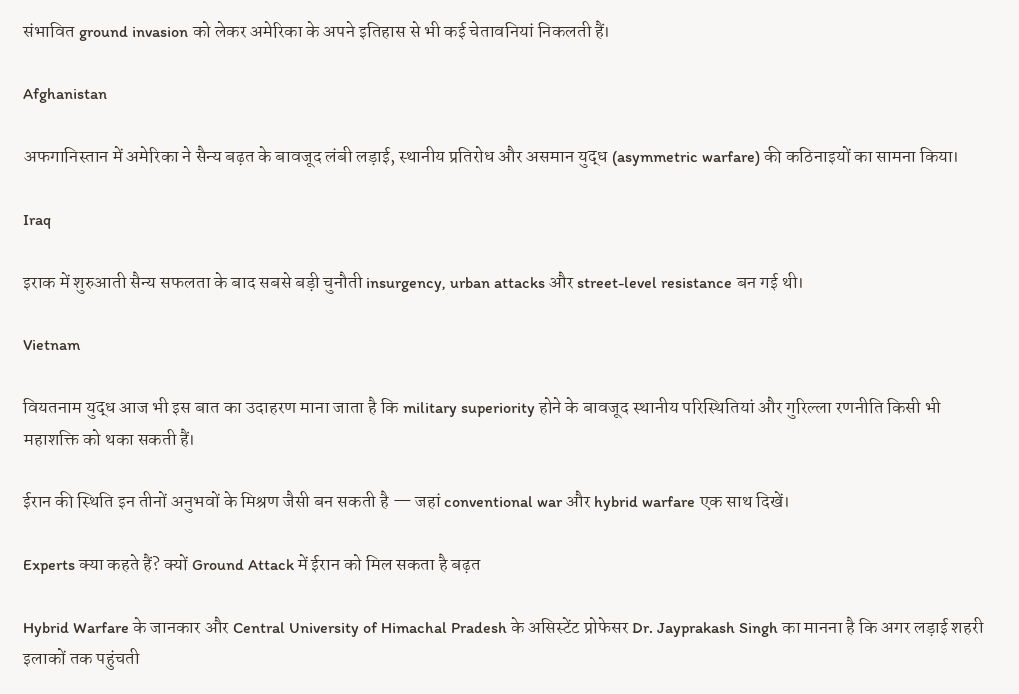संभावित ground invasion को लेकर अमेरिका के अपने इतिहास से भी कई चेतावनियां निकलती हैं।

Afghanistan

अफगानिस्तान में अमेरिका ने सैन्य बढ़त के बावजूद लंबी लड़ाई, स्थानीय प्रतिरोध और असमान युद्ध (asymmetric warfare) की कठिनाइयों का सामना किया।

Iraq

इराक में शुरुआती सैन्य सफलता के बाद सबसे बड़ी चुनौती insurgency, urban attacks और street-level resistance बन गई थी।

Vietnam

वियतनाम युद्ध आज भी इस बात का उदाहरण माना जाता है कि military superiority होने के बावजूद स्थानीय परिस्थितियां और गुरिल्ला रणनीति किसी भी महाशक्ति को थका सकती हैं।

ईरान की स्थिति इन तीनों अनुभवों के मिश्रण जैसी बन सकती है — जहां conventional war और hybrid warfare एक साथ दिखें।

Experts क्या कहते हैं? क्यों Ground Attack में ईरान को मिल सकता है बढ़त

Hybrid Warfare के जानकार और Central University of Himachal Pradesh के असिस्टेंट प्रोफेसर Dr. Jayprakash Singh का मानना है कि अगर लड़ाई शहरी इलाकों तक पहुंचती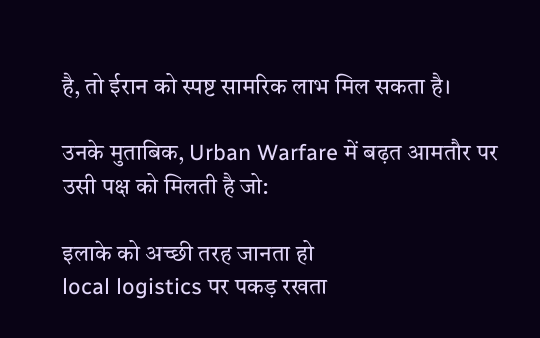है, तो ईरान को स्पष्ट सामरिक लाभ मिल सकता है।

उनके मुताबिक, Urban Warfare में बढ़त आमतौर पर उसी पक्ष को मिलती है जो:

इलाके को अच्छी तरह जानता हो
local logistics पर पकड़ रखता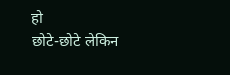हो
छोटे-छोटे लेकिन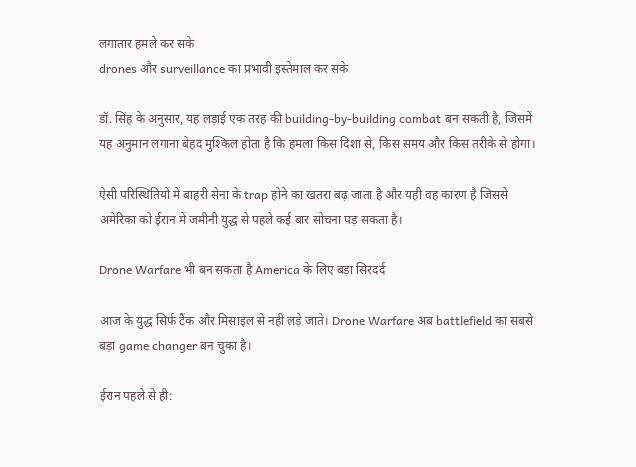लगातार हमले कर सके
drones और surveillance का प्रभावी इस्तेमाल कर सके

डॉ. सिंह के अनुसार, यह लड़ाई एक तरह की building-by-building combat बन सकती है, जिसमें यह अनुमान लगाना बेहद मुश्किल होता है कि हमला किस दिशा से, किस समय और किस तरीके से होगा।

ऐसी परिस्थितियों में बाहरी सेना के trap होने का खतरा बढ़ जाता है और यही वह कारण है जिससे अमेरिका को ईरान में जमीनी युद्ध से पहले कई बार सोचना पड़ सकता है।

Drone Warfare भी बन सकता है America के लिए बड़ा सिरदर्द

आज के युद्ध सिर्फ टैंक और मिसाइल से नहीं लड़े जाते। Drone Warfare अब battlefield का सबसे बड़ा game changer बन चुका है।

ईरान पहले से ही: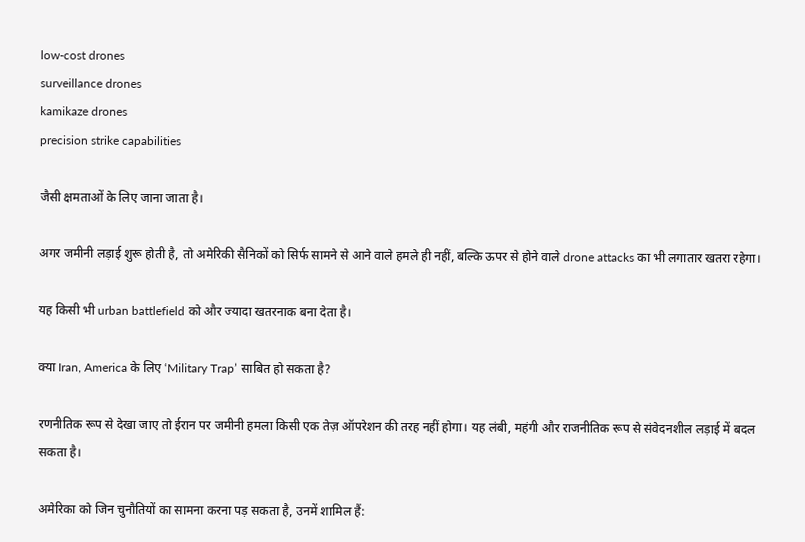low-cost drones
surveillance drones
kamikaze drones
precision strike capabilities

जैसी क्षमताओं के लिए जाना जाता है।

अगर जमीनी लड़ाई शुरू होती है, तो अमेरिकी सैनिकों को सिर्फ सामने से आने वाले हमले ही नहीं, बल्कि ऊपर से होने वाले drone attacks का भी लगातार खतरा रहेगा।

यह किसी भी urban battlefield को और ज्यादा खतरनाक बना देता है।

क्या Iran, America के लिए ‘Military Trap’ साबित हो सकता है?

रणनीतिक रूप से देखा जाए तो ईरान पर जमीनी हमला किसी एक तेज़ ऑपरेशन की तरह नहीं होगा। यह लंबी, महंगी और राजनीतिक रूप से संवेदनशील लड़ाई में बदल सकता है।

अमेरिका को जिन चुनौतियों का सामना करना पड़ सकता है, उनमें शामिल हैं: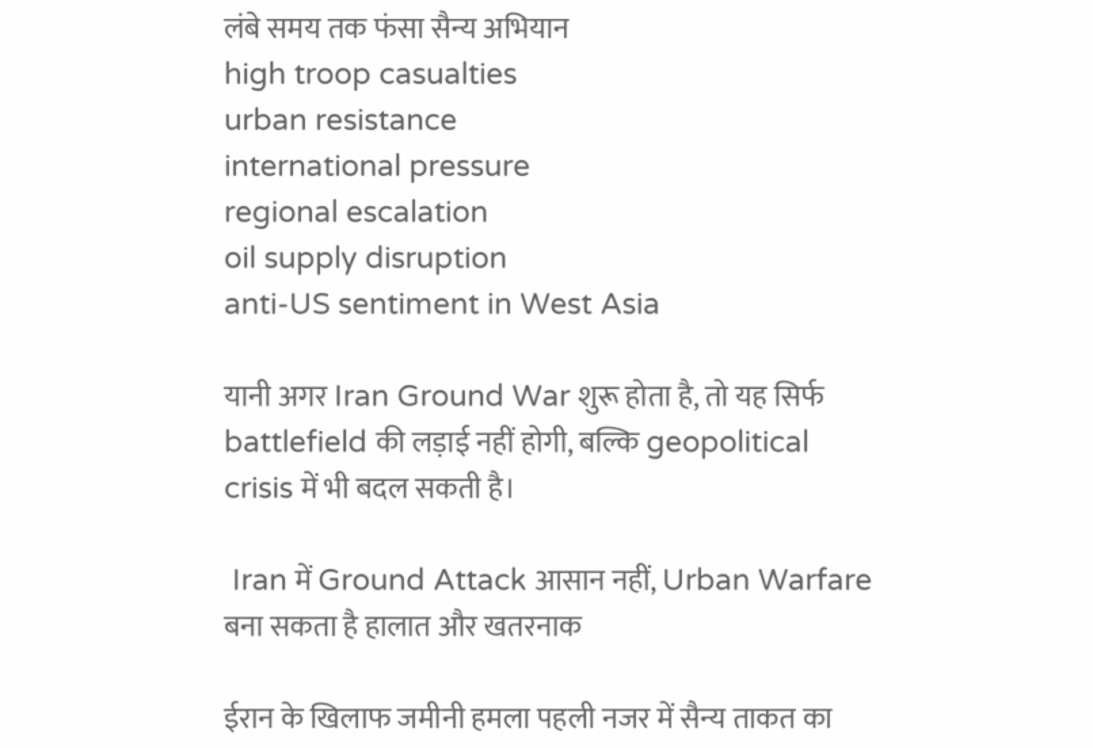लंबे समय तक फंसा सैन्य अभियान
high troop casualties
urban resistance
international pressure
regional escalation
oil supply disruption
anti-US sentiment in West Asia

यानी अगर Iran Ground War शुरू होता है, तो यह सिर्फ battlefield की लड़ाई नहीं होगी, बल्कि geopolitical crisis में भी बदल सकती है।

 Iran में Ground Attack आसान नहीं, Urban Warfare बना सकता है हालात और खतरनाक

ईरान के खिलाफ जमीनी हमला पहली नजर में सैन्य ताकत का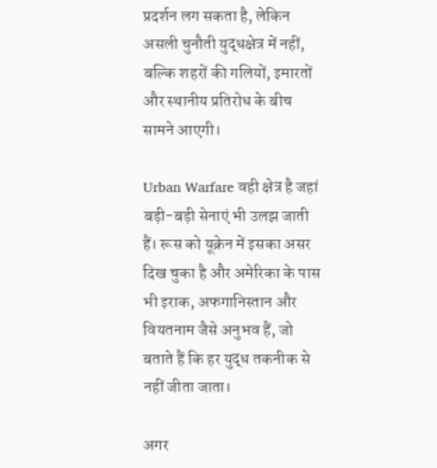प्रदर्शन लग सकता है, लेकिन असली चुनौती युद्धक्षेत्र में नहीं, बल्कि शहरों की गलियों, इमारतों और स्थानीय प्रतिरोध के बीच सामने आएगी।

Urban Warfare वही क्षेत्र है जहां बड़ी-बड़ी सेनाएं भी उलझ जाती हैं। रूस को यूक्रेन में इसका असर दिख चुका है और अमेरिका के पास भी इराक, अफगानिस्तान और वियतनाम जैसे अनुभव हैं, जो बताते हैं कि हर युद्ध तकनीक से नहीं जीता जाता।

अगर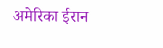अमेरिका ईरान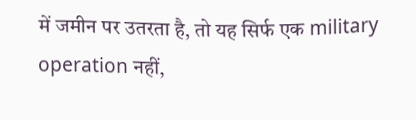में जमीन पर उतरता है, तो यह सिर्फ एक military operation नहीं,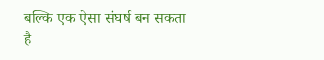बल्कि एक ऐसा संघर्ष बन सकता है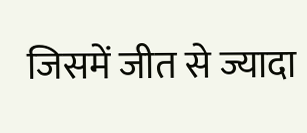जिसमें जीत से ज्यादा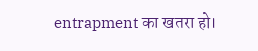entrapment का खतरा हो।